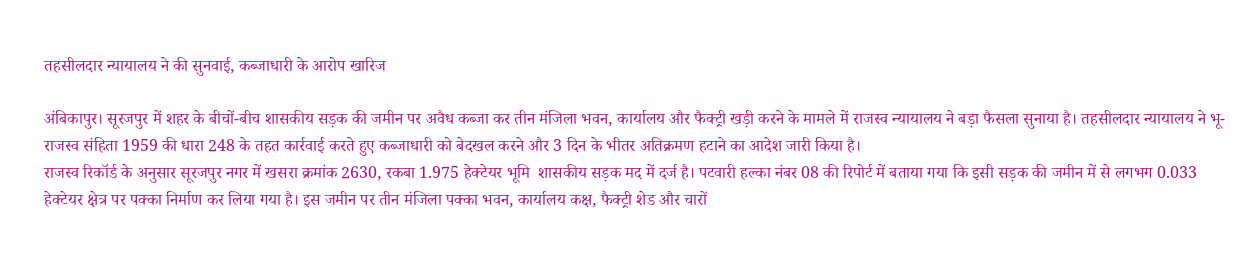तहसीलदार न्यायालय ने की सुनवाई, कब्जाधारी के आरोप खारिज

अंबिकापुर। सूरजपुर में शहर के बीचों-बीच शासकीय सड़क की जमीन पर अवैध कब्जा कर तीन मंजिला भवन, कार्यालय और फैक्ट्री खड़ी करने के मामले में राजस्व न्यायालय ने बड़ा फैसला सुनाया है। तहसीलदार न्यायालय ने भू-राजस्व संहिता 1959 की धारा 248 के तहत कार्रवाई करते हुए कब्जाधारी को बेदखल करने और 3 दिन के भीतर अतिक्रमण हटाने का आदेश जारी किया है।
राजस्व रिकॉर्ड के अनुसार सूरजपुर नगर में खसरा क्रमांक 2630, रकबा 1.975 हेक्टेयर भूमि  शासकीय सड़क मद में दर्ज है। पटवारी हल्का नंबर 08 की रिपोर्ट में बताया गया कि इसी सड़क की जमीन में से लगभग 0.033 हेक्टेयर क्षेत्र पर पक्का निर्माण कर लिया गया है। इस जमीन पर तीन मंजिला पक्का भवन, कार्यालय कक्ष, फैक्ट्री शेड और चारों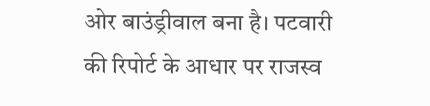ओर बाउंड्रीवाल बना है। पटवारी की रिपोर्ट के आधार पर राजस्व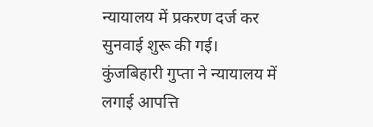न्यायालय में प्रकरण दर्ज कर सुनवाई शुरू की गई।
कुंजबिहारी गुप्ता ने न्यायालय में लगाई आपत्ति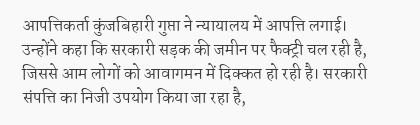आपत्तिकर्ता कुंजबिहारी गुप्ता ने न्यायालय में आपत्ति लगाई। उन्होंने कहा कि सरकारी सड़क की जमीन पर फैक्ट्री चल रही है, जिससे आम लोगों को आवागमन में दिक्कत हो रही है। सरकारी संपत्ति का निजी उपयोग किया जा रहा है,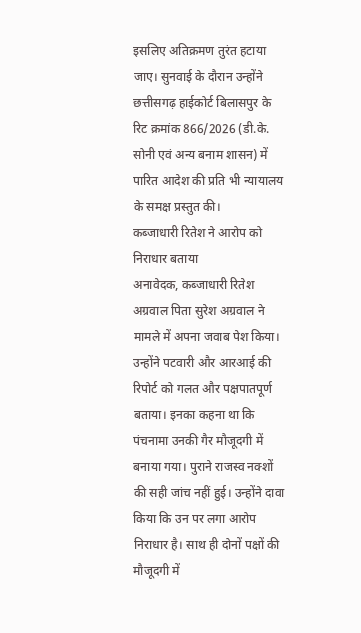इसलिए अतिक्रमण तुरंत हटाया जाए। सुनवाई के दौरान उन्होंने छत्तीसगढ़ हाईकोर्ट बिलासपुर के रिट क्रमांक 866/2026 (डी.के. सोनी एवं अन्य बनाम शासन) में पारित आदेश की प्रति भी न्यायालय के समक्ष प्रस्तुत की।
कब्जाधारी रितेश ने आरोप को निराधार बताया
अनावेदक, कब्जाधारी रितेश अग्रवाल पिता सुरेश अग्रवाल ने मामले में अपना जवाब पेश किया। उन्होंने पटवारी और आरआई की रिपोर्ट को गलत और पक्षपातपूर्ण बताया। इनका कहना था कि पंचनामा उनकी गैर मौजूदगी में बनाया गया। पुराने राजस्व नक्शों की सही जांच नहीं हुई। उन्होंने दावा किया कि उन पर लगा आरोप निराधार है। साथ ही दोनों पक्षों की मौजूदगी में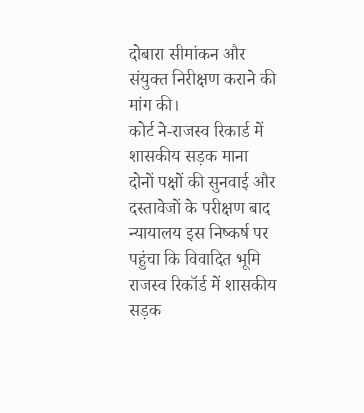दोबारा सीमांकन और संयुक्त निरीक्षण कराने की मांग की।
कोर्ट ने-राजस्व रिकार्ड में शासकीय सड़क माना
दोनों पक्षों की सुनवाई और दस्तावेजों के परीक्षण बाद न्यायालय इस निष्कर्ष पर पहुंचा कि विवादित भूमि राजस्व रिकॉर्ड में शासकीय सड़क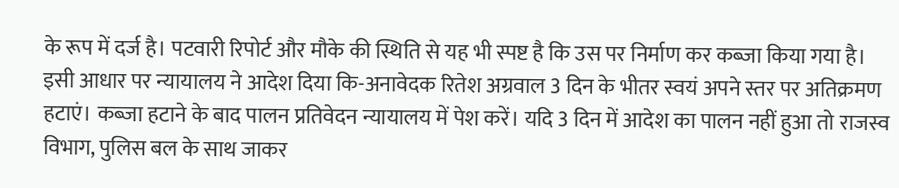के रूप में दर्ज है। पटवारी रिपोर्ट और मौके की स्थिति से यह भी स्पष्ट है कि उस पर निर्माण कर कब्जा किया गया है। इसी आधार पर न्यायालय ने आदेश दिया कि-अनावेदक रितेश अग्रवाल 3 दिन के भीतर स्वयं अपने स्तर पर अतिक्रमण हटाएं। कब्जा हटाने के बाद पालन प्रतिवेदन न्यायालय में पेश करें। यदि 3 दिन में आदेश का पालन नहीं हुआ तो राजस्व विभाग, पुलिस बल के साथ जाकर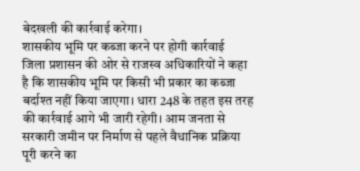बेदखली की कार्रवाई करेगा।
शासकीय भूमि पर कब्जा करने पर होगी कार्रवाई
जिला प्रशासन की ओर से राजस्व अधिकारियों ने कहा है कि शासकीय भूमि पर किसी भी प्रकार का कब्जा बर्दाश्त नहीं किया जाएगा। धारा 248 के तहत इस तरह की कार्रवाई आगे भी जारी रहेगी। आम जनता से सरकारी जमीन पर निर्माण से पहले वैधानिक प्रक्रिया पूरी करने का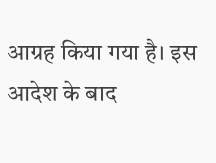आग्रह किया गया है। इस आदेश के बाद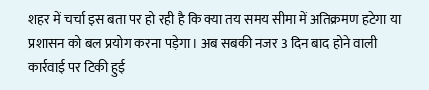शहर में चर्चा इस बता पर हो रही है कि क्या तय समय सीमा में अतिक्रमण हटेगा या प्रशासन को बल प्रयोग करना पड़ेगा। अब सबकी नजर 3 दिन बाद होने वाली कार्रवाई पर टिकी हुई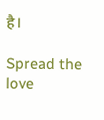है।

Spread the love